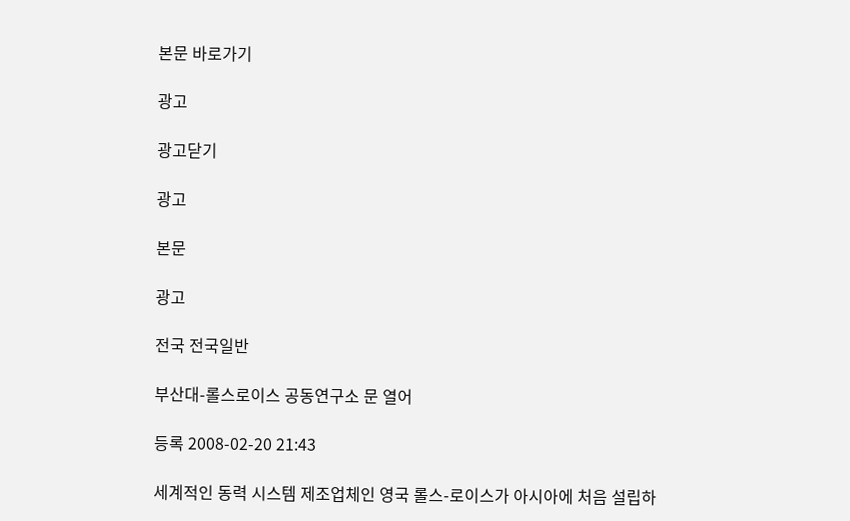본문 바로가기

광고

광고닫기

광고

본문

광고

전국 전국일반

부산대-롤스로이스 공동연구소 문 열어

등록 2008-02-20 21:43

세계적인 동력 시스템 제조업체인 영국 롤스-로이스가 아시아에 처음 설립하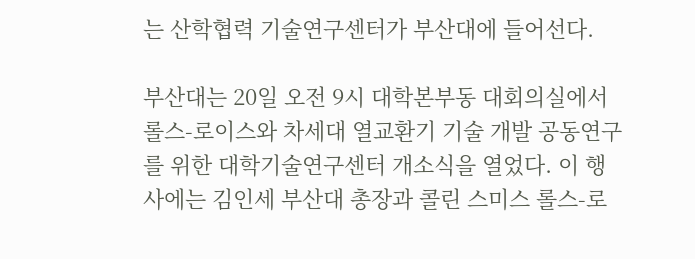는 산학협력 기술연구센터가 부산대에 들어선다.

부산대는 20일 오전 9시 대학본부동 대회의실에서 롤스-로이스와 차세대 열교환기 기술 개발 공동연구를 위한 대학기술연구센터 개소식을 열었다. 이 행사에는 김인세 부산대 총장과 콜린 스미스 롤스-로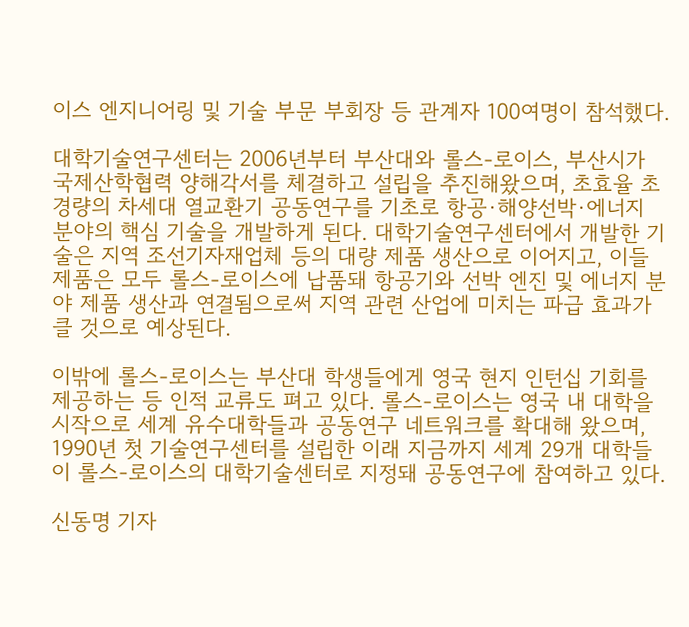이스 엔지니어링 및 기술 부문 부회장 등 관계자 100여명이 참석했다.

대학기술연구센터는 2006년부터 부산대와 롤스-로이스, 부산시가 국제산학협력 양해각서를 체결하고 설립을 추진해왔으며, 초효율 초경량의 차세대 열교환기 공동연구를 기초로 항공·해양선박·에너지 분야의 핵심 기술을 개발하게 된다. 대학기술연구센터에서 개발한 기술은 지역 조선기자재업체 등의 대량 제품 생산으로 이어지고, 이들 제품은 모두 롤스-로이스에 납품돼 항공기와 선박 엔진 및 에너지 분야 제품 생산과 연결됨으로써 지역 관련 산업에 미치는 파급 효과가 클 것으로 예상된다.

이밖에 롤스-로이스는 부산대 학생들에게 영국 현지 인턴십 기회를 제공하는 등 인적 교류도 펴고 있다. 롤스-로이스는 영국 내 대학을 시작으로 세계 유수대학들과 공동연구 네트워크를 확대해 왔으며, 1990년 첫 기술연구센터를 설립한 이래 지금까지 세계 29개 대학들이 롤스-로이스의 대학기술센터로 지정돼 공동연구에 참여하고 있다.

신동명 기자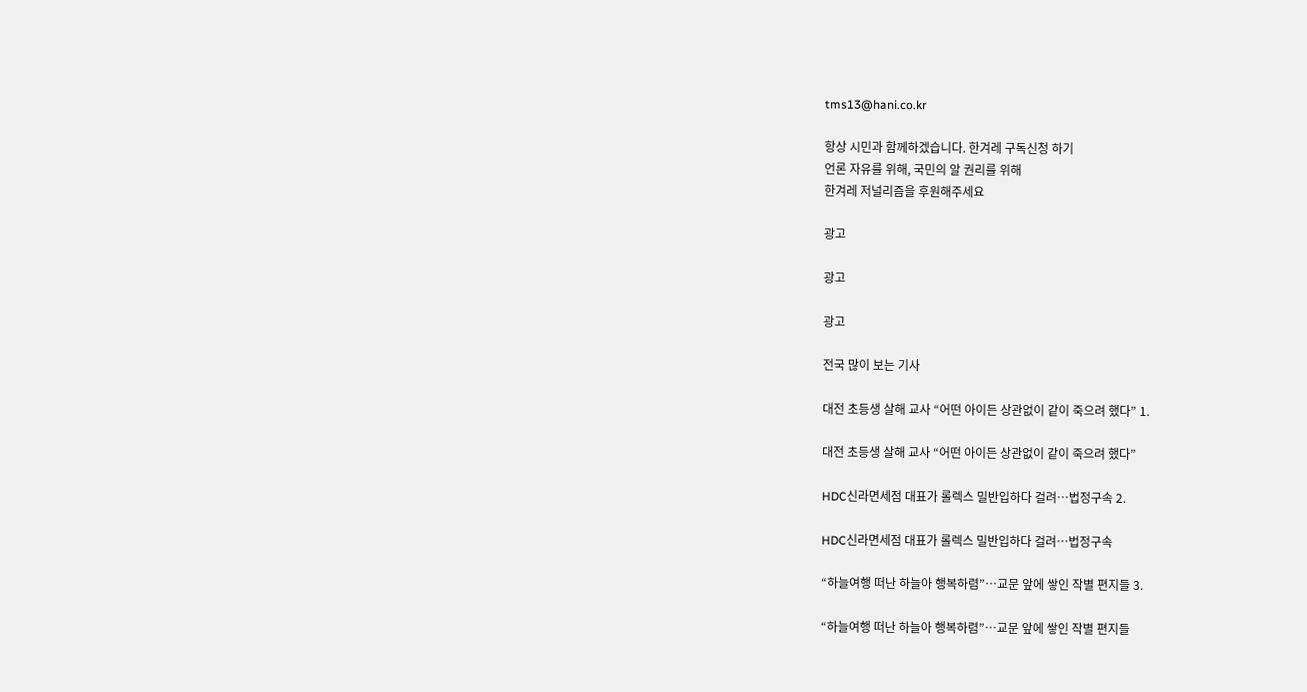tms13@hani.co.kr

항상 시민과 함께하겠습니다. 한겨레 구독신청 하기
언론 자유를 위해, 국민의 알 권리를 위해
한겨레 저널리즘을 후원해주세요

광고

광고

광고

전국 많이 보는 기사

대전 초등생 살해 교사 “어떤 아이든 상관없이 같이 죽으려 했다” 1.

대전 초등생 살해 교사 “어떤 아이든 상관없이 같이 죽으려 했다”

HDC신라면세점 대표가 롤렉스 밀반입하다 걸려…법정구속 2.

HDC신라면세점 대표가 롤렉스 밀반입하다 걸려…법정구속

“하늘여행 떠난 하늘아 행복하렴”…교문 앞에 쌓인 작별 편지들 3.

“하늘여행 떠난 하늘아 행복하렴”…교문 앞에 쌓인 작별 편지들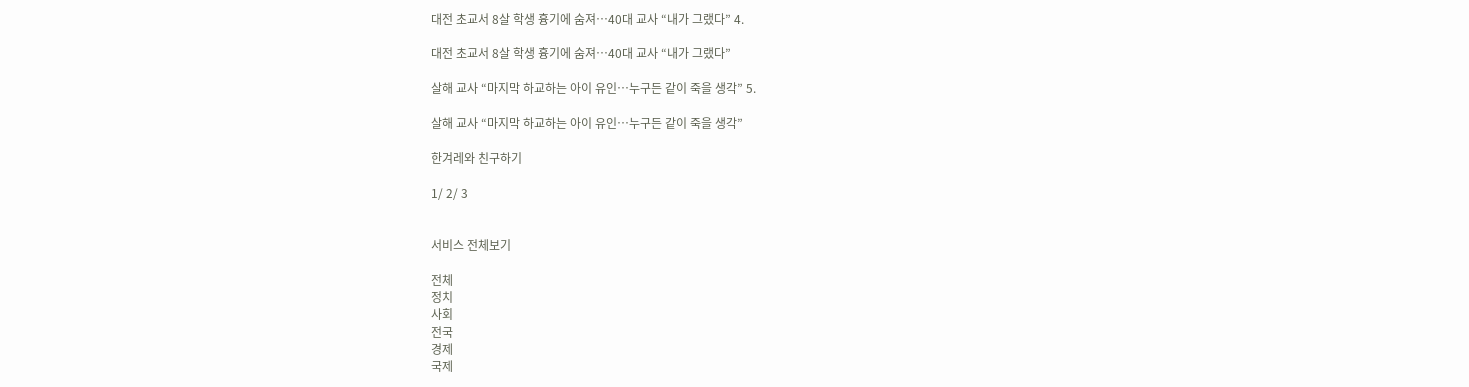대전 초교서 8살 학생 흉기에 숨져…40대 교사 “내가 그랬다” 4.

대전 초교서 8살 학생 흉기에 숨져…40대 교사 “내가 그랬다”

살해 교사 “마지막 하교하는 아이 유인…누구든 같이 죽을 생각” 5.

살해 교사 “마지막 하교하는 아이 유인…누구든 같이 죽을 생각”

한겨레와 친구하기

1/ 2/ 3


서비스 전체보기

전체
정치
사회
전국
경제
국제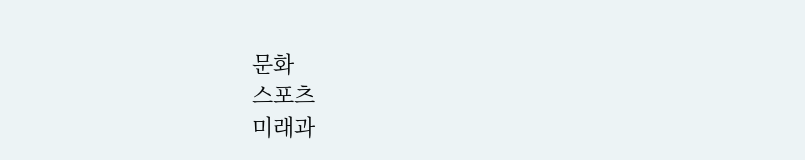문화
스포츠
미래과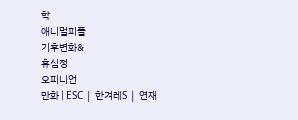학
애니멀피플
기후변화&
휴심정
오피니언
만화 | ESC | 한겨레S | 연재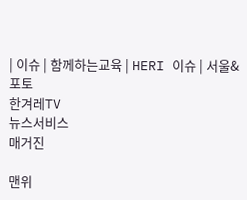| 이슈 | 함께하는교육 | HERI 이슈 | 서울&
포토
한겨레TV
뉴스서비스
매거진

맨위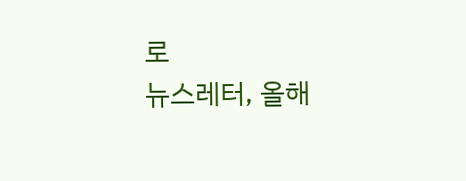로
뉴스레터, 올해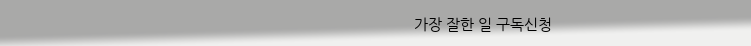가장 잘한 일 구독신청